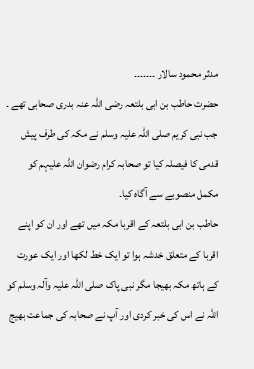مدثر محمود سالار ۔۔۔۔۔۔۔
حضرت حاطب بن ابی بلتعہ رضی اللہ عنہ بدری صحابی تھے ۔ جب نبی کریم صلی اللہ علیہ وسلم نے مکہ کی طرف پیش قدمی کا فیصلہ کیا تو صحابہ کرام رضوان اللہ علیہم کو مکمل منصوبے سے آگاہ کیا۔
حاطب بن ابی بلتعہ کے اقربا مکہ میں تھے اور ان کو اپنے اقربا کے متعلق خدشہ ہوا تو ایک خط لکھا اور ایک عورت کے ہاتھ مکہ بھیجا مگر نبی پاک صلی اللہ علیہ وآلہ وسلم کو اللہ نے اس کی خبر کردی اور آپ نے صحابہ کی جماعت بھیج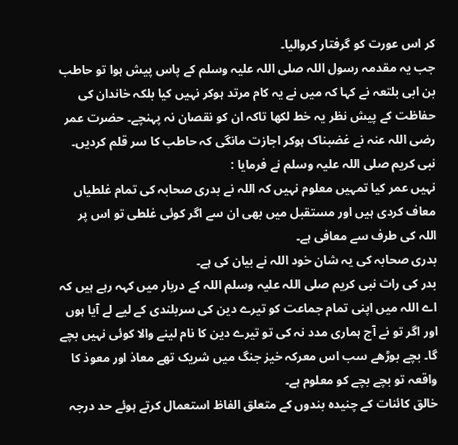کر اس عورت کو گرفتار کروالیا۔
جب یہ مقدمہ رسول اللہ صلی اللہ علیہ وسلم کے پاس پیش ہوا تو حاطب بن ابی بلتعہ نے کہا کہ میں نے یہ کام مرتد ہوکر نہیں کیا بلکہ خاندان کی حفاظت کے پیش نظر یہ خط لکھا تاکہ ان کو نقصان نہ پہنچے۔ حضرت عمر رضی اللہ عنہ نے غضبناک ہوکر اجازت مانگی کہ حاطب کا سر قلم کردیں۔
نبی کریم صلی اللہ علیہ وسلم نے فرمایا :
نہیں عمر کیا تمہیں معلوم نہیں کہ اللہ نے بدری صحابہ کی تمام غلطیاں معاف کردی ہیں اور مستقبل میں بھی ان سے اگر کوئی غلطی تو اس پر اللہ کی طرف سے معافی ہے۔
بدری صحابہ کی یہ شان خود اللہ نے بیان کی ہے۔
بدر کی رات نبی کریم صلی اللہ علیہ وسلم اللہ کے دربار میں کہہ رہے ہیں کہ اے اللہ میں اپنی تمام جماعت کو تیرے دین کی سربلندی کے لیے لے آیا ہوں اور اگر تو نے آج ہماری مدد نہ کی تو تیرے دین کا نام لینے والا کوئی نہیں بچے گا۔ بچے بوڑھے سب اس معرکہ خیز جنگ میں شریک تھے معاذ اور معوذ کا واقعہ تو بچے بچے کو معلوم ہے۔
خالق کائنات کے چنیدہ بندوں کے متعلق الفاظ استعمال کرتے ہوئے حد درجہ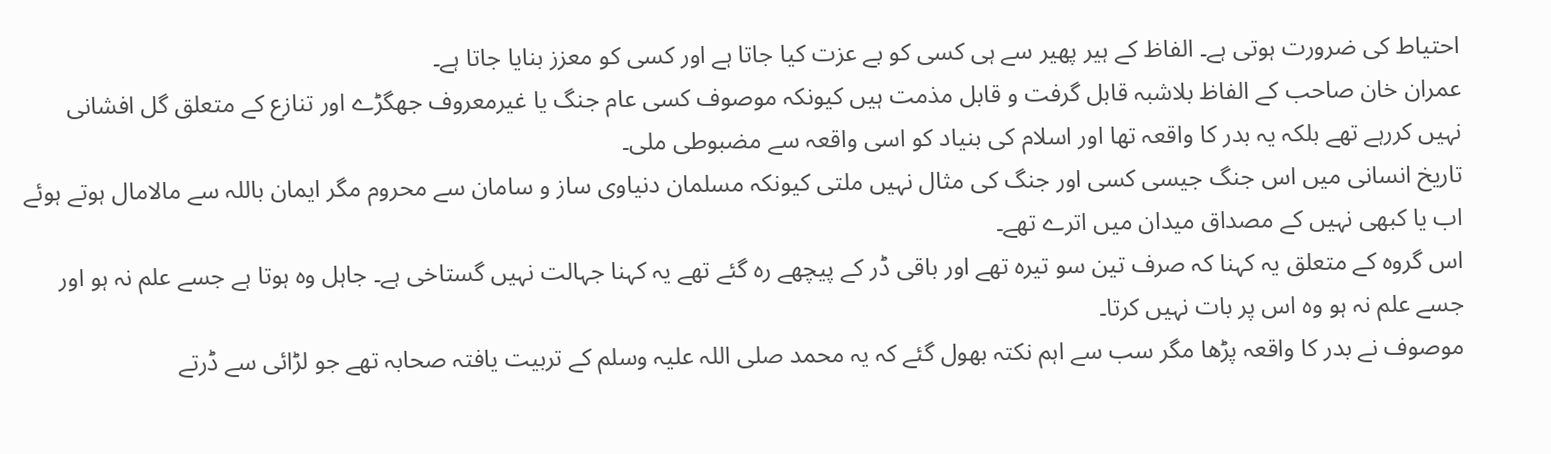احتیاط کی ضرورت ہوتی ہے۔ الفاظ کے ہیر پھیر سے ہی کسی کو بے عزت کیا جاتا ہے اور کسی کو معزز بنایا جاتا ہے۔
عمران خان صاحب کے الفاظ بلاشبہ قابل گرفت و قابل مذمت ہیں کیونکہ موصوف کسی عام جنگ یا غیرمعروف جھگڑے اور تنازع کے متعلق گل افشانی نہیں کررہے تھے بلکہ یہ بدر کا واقعہ تھا اور اسلام کی بنیاد کو اسی واقعہ سے مضبوطی ملی۔
تاریخ انسانی میں اس جنگ جیسی کسی اور جنگ کی مثال نہیں ملتی کیونکہ مسلمان دنیاوی ساز و سامان سے محروم مگر ایمان باللہ سے مالامال ہوتے ہوئے اب یا کبھی نہیں کے مصداق میدان میں اترے تھے۔
اس گروہ کے متعلق یہ کہنا کہ صرف تین سو تیرہ تھے اور باقی ڈر کے پیچھے رہ گئے تھے یہ کہنا جہالت نہیں گستاخی ہے۔ جاہل وہ ہوتا ہے جسے علم نہ ہو اور جسے علم نہ ہو وہ اس پر بات نہیں کرتا۔
موصوف نے بدر کا واقعہ پڑھا مگر سب سے اہم نکتہ بھول گئے کہ یہ محمد صلی اللہ علیہ وسلم کے تربیت یافتہ صحابہ تھے جو لڑائی سے ڈرتے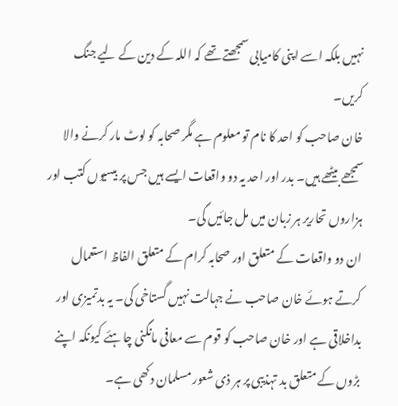نہیں بلکہ اسے اپنی کامیابی سمجھتے تھے کہ اللہ کے دین کے لیے جنگ کریں۔
خان صاحب کو احد کا نام تو معلوم ہے مگر صحابہ کو لوٹ مار کرنے والا سمجھے بیٹھے ہیں۔ بدر اور احد یہ دو واقعات ایسے ہیں جس پر بیسیوں کتب اور ہزاروں تحاریر ہر زبان میں مل جائیں گی۔
ان دو واقعات کے متعلق اور صحابہ کرام کے متعلق الفاظ استعمال کرتے ہوئے خان صاحب نے جہالت نہیں گستاخی کی۔ یہ بدتمیزی اور بداخلاقی ہے اور خان صاحب کو قوم سے معافی مانگنی چاہئے کیونکہ اپنے بڑوں کے متعلق بد تہذیبی پر ہر ذی شعور مسلمان دکھی ہے۔